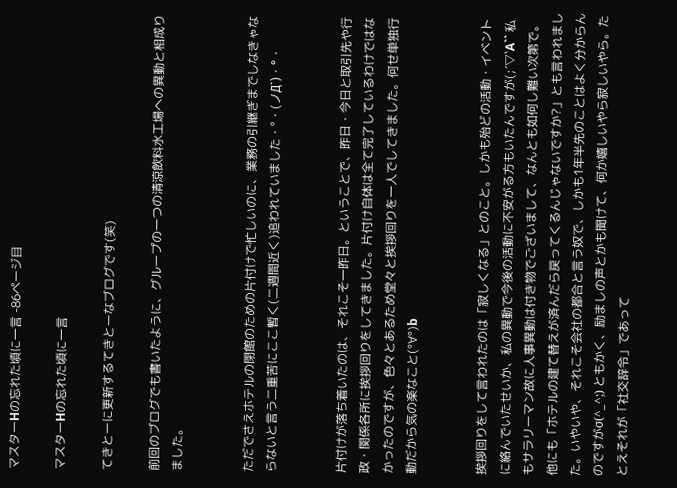マスターHの忘れた頃に一言 -86ページ目

マスターHの忘れた頃に一言

てきとーに更新するてきとーなブログです(笑)

前回のブログでも書いたように、グループの一つの清涼飲料水工場への異動と相成りました。


ただでさえホテルの閉館のための片付けで忙しいのに、業務の引継ぎまでしなきゃならないと言う二重苦にここ暫く(二週間近く)追われていました・°・(ノД`)・°・


片付けが落ち着いたのは、それこそ一昨日。ということで、昨日・今日と取引先や行政・関係各所に挨拶回りをしてきました。片付け自体は全て完了しているわけではなかったのですが、色々とあるため堂々と挨拶回りを一人でしてきました。何せ単独行動だから気の楽なこと(°∀°)b


挨拶回りをして言われたのは「寂しくなる」とのこと。しかも殆どの活動・イベントに絡んでいたせいか、私の異動で今後の活動に不安がる方もいたんですが(;´▽`A`` 私もサラリーマン故に人事異動は付き物でございまして、なんとも如何し難い次第で。他にも「ホテルの建て替えが済んだら戻ってくるんじゃないですか?」とも言われました。いやいや、それこそ会社の都合と言う奴で、しかも1年半先のことはよく分からんのですがσ(^_^;) ともかく、励ましの声とかも聞けて、何か嬉しいやら寂しいやら。たとえそれが「社交辞令」であって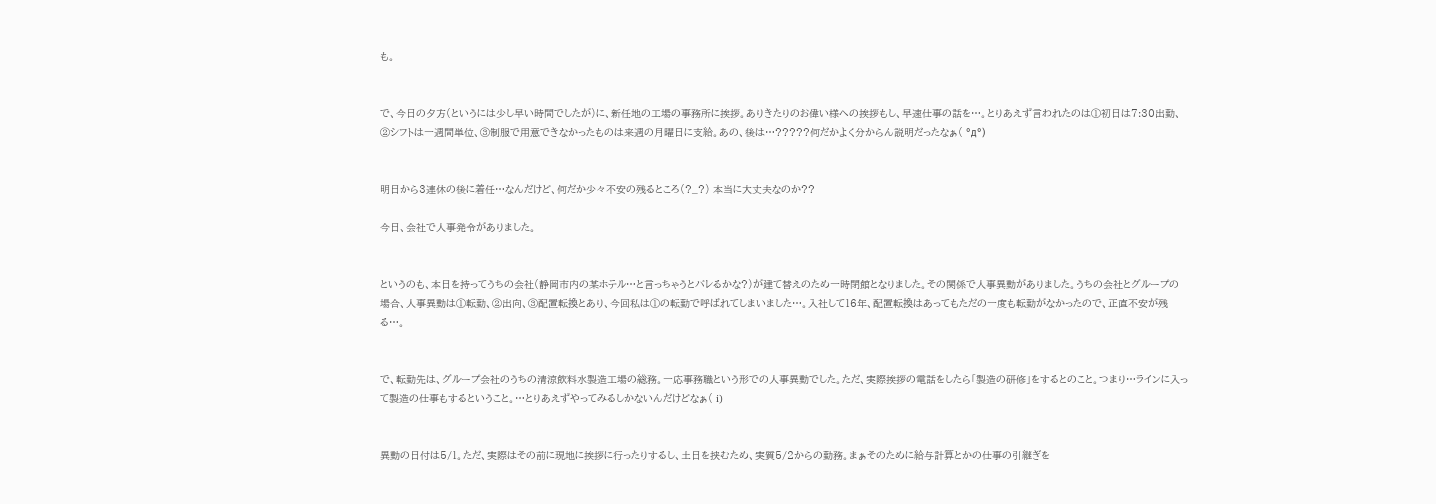も。


で、今日の夕方(というには少し早い時間でしたが)に、新任地の工場の事務所に挨拶。ありきたりのお偉い様への挨拶もし、早速仕事の話を…。とりあえず言われたのは①初日は7:30出勤、②シフトは一週間単位、③制服で用意できなかったものは来週の月曜日に支給。あの、後は…?????何だかよく分からん説明だったなぁ( °д°)


明日から3連休の後に着任…なんだけど、何だか少々不安の残るところ(?_?) 本当に大丈夫なのか??

今日、会社で人事発令がありました。


というのも、本日を持ってうちの会社(静岡市内の某ホテル…と言っちゃうとバレるかな?)が建て替えのため一時閉館となりました。その関係で人事異動がありました。うちの会社とグループの場合、人事異動は①転勤、②出向、③配置転換とあり、今回私は①の転勤で呼ばれてしまいました…。入社して16年、配置転換はあってもただの一度も転勤がなかったので、正直不安が残る…。


で、転勤先は、グループ会社のうちの清涼飲料水製造工場の総務。一応事務職という形での人事異動でした。ただ、実際挨拶の電話をしたら「製造の研修」をするとのこと。つまり…ラインに入って製造の仕事もするということ。…とりあえずやってみるしかないんだけどなぁ( i)


異動の日付は5/1。ただ、実際はその前に現地に挨拶に行ったりするし、土日を挟むため、実質5/2からの勤務。まぁそのために給与計算とかの仕事の引継ぎを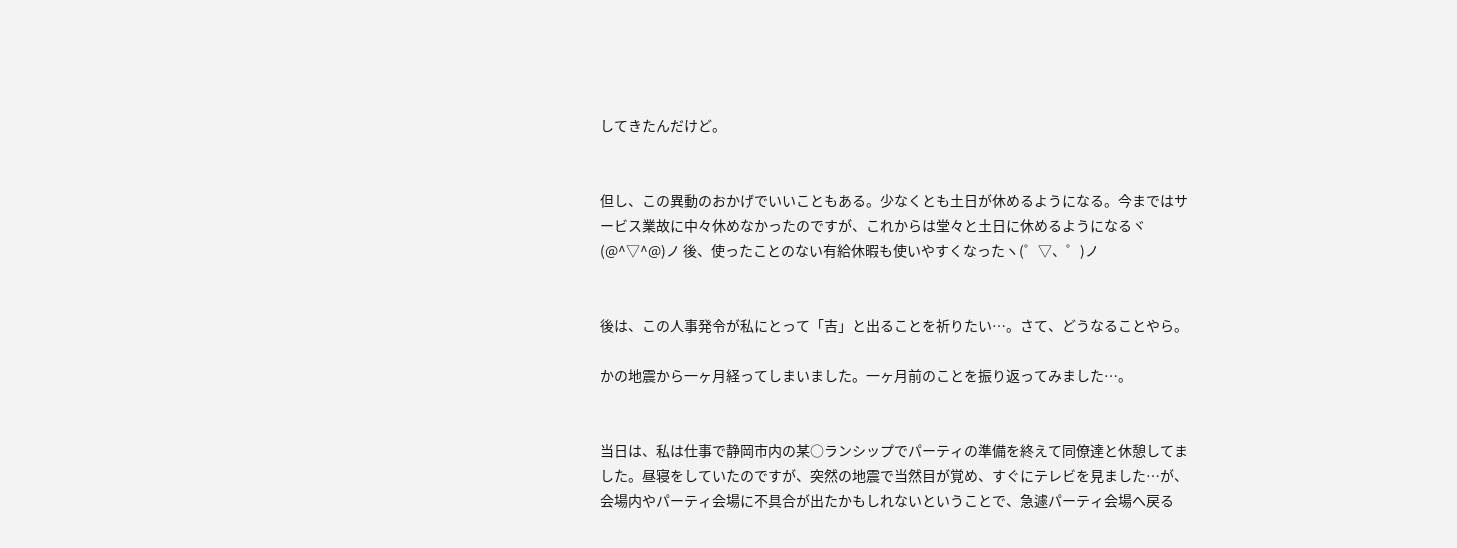してきたんだけど。


但し、この異動のおかげでいいこともある。少なくとも土日が休めるようになる。今まではサービス業故に中々休めなかったのですが、これからは堂々と土日に休めるようになるヾ(@^▽^@)ノ 後、使ったことのない有給休暇も使いやすくなったヽ(゜▽、゜)ノ


後は、この人事発令が私にとって「吉」と出ることを祈りたい…。さて、どうなることやら。

かの地震から一ヶ月経ってしまいました。一ヶ月前のことを振り返ってみました…。


当日は、私は仕事で静岡市内の某○ランシップでパーティの準備を終えて同僚達と休憩してました。昼寝をしていたのですが、突然の地震で当然目が覚め、すぐにテレビを見ました…が、会場内やパーティ会場に不具合が出たかもしれないということで、急遽パーティ会場へ戻る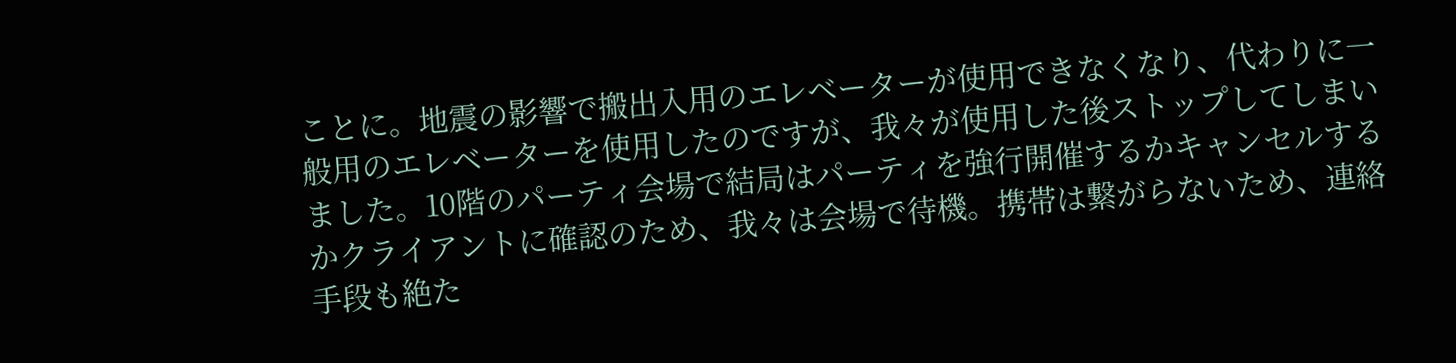ことに。地震の影響で搬出入用のエレベーターが使用できなくなり、代わりに一般用のエレベーターを使用したのですが、我々が使用した後ストップしてしまいました。10階のパーティ会場で結局はパーティを強行開催するかキャンセルするかクライアントに確認のため、我々は会場で待機。携帯は繋がらないため、連絡手段も絶た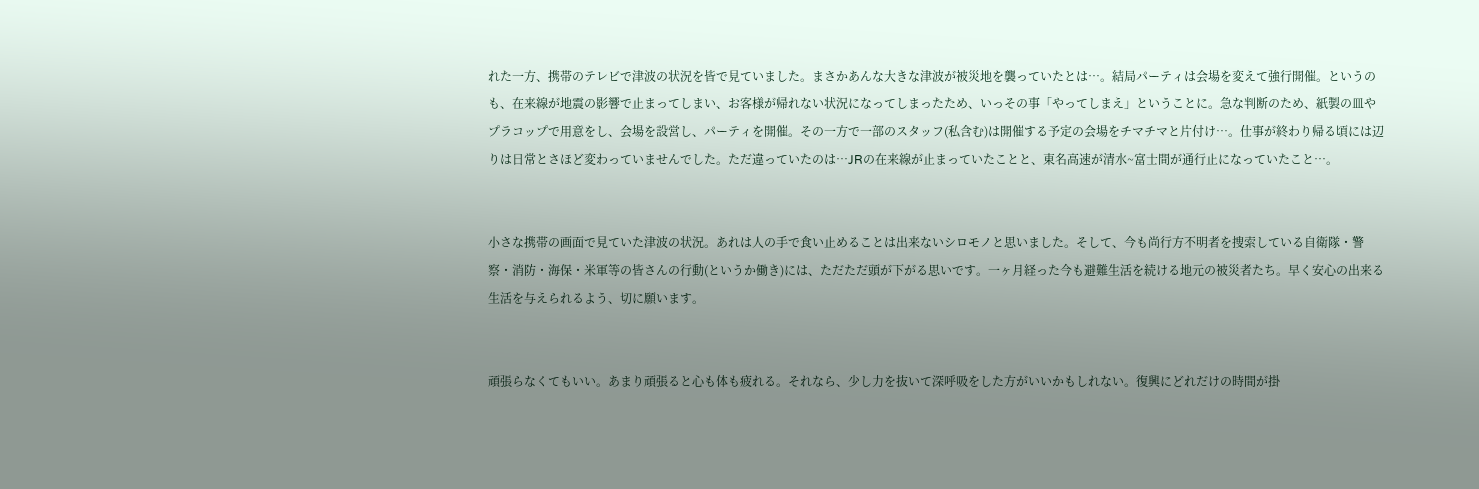れた一方、携帯のテレビで津波の状況を皆で見ていました。まさかあんな大きな津波が被災地を襲っていたとは…。結局パーティは会場を変えて強行開催。というのも、在来線が地震の影響で止まってしまい、お客様が帰れない状況になってしまったため、いっその事「やってしまえ」ということに。急な判断のため、紙製の皿やプラコップで用意をし、会場を設営し、パーティを開催。その一方で一部のスタッフ(私含む)は開催する予定の会場をチマチマと片付け…。仕事が終わり帰る頃には辺りは日常とさほど変わっていませんでした。ただ違っていたのは…JRの在来線が止まっていたことと、東名高速が清水~富士間が通行止になっていたこと…。


小さな携帯の画面で見ていた津波の状況。あれは人の手で食い止めることは出来ないシロモノと思いました。そして、今も尚行方不明者を捜索している自衛隊・警察・消防・海保・米軍等の皆さんの行動(というか働き)には、ただただ頭が下がる思いです。一ヶ月経った今も避難生活を続ける地元の被災者たち。早く安心の出来る生活を与えられるよう、切に願います。


頑張らなくてもいい。あまり頑張ると心も体も疲れる。それなら、少し力を抜いて深呼吸をした方がいいかもしれない。復興にどれだけの時間が掛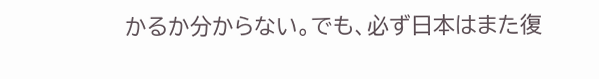かるか分からない。でも、必ず日本はまた復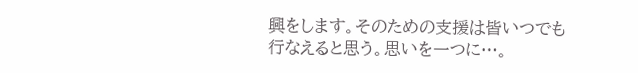興をします。そのための支援は皆いつでも行なえると思う。思いを一つに…。